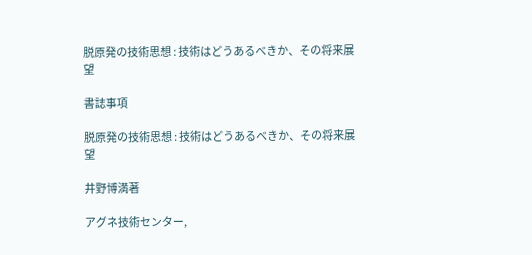脱原発の技術思想 : 技術はどうあるべきか、その将来展望

書誌事項

脱原発の技術思想 : 技術はどうあるべきか、その将来展望

井野博満著

アグネ技術センター,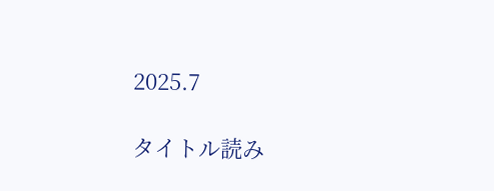2025.7

タイトル読み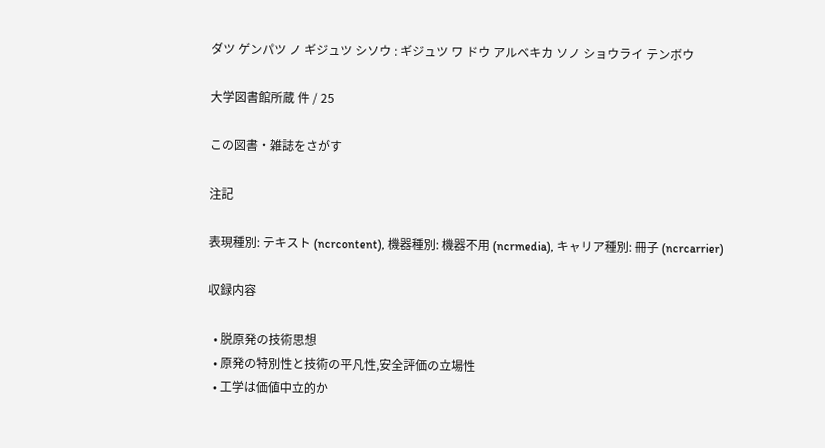ダツ ゲンパツ ノ ギジュツ シソウ : ギジュツ ワ ドウ アルベキカ ソノ ショウライ テンボウ

大学図書館所蔵 件 / 25

この図書・雑誌をさがす

注記

表現種別: テキスト (ncrcontent), 機器種別: 機器不用 (ncrmedia), キャリア種別: 冊子 (ncrcarrier)

収録内容

  • 脱原発の技術思想
  • 原発の特別性と技術の平凡性,安全評価の立場性
  • 工学は価値中立的か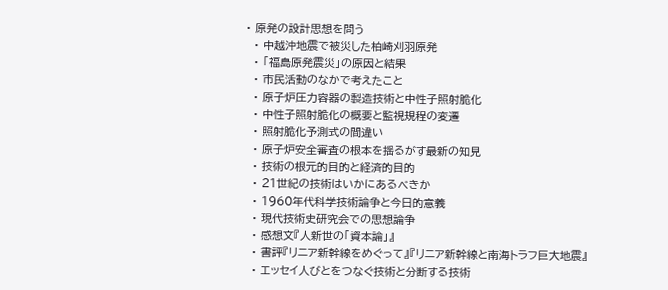• 原発の設計思想を問う
  • 中越沖地震で被災した柏崎刈羽原発
  • 「福島原発震災」の原因と結果
  • 市民活動のなかで考えたこと
  • 原子炉圧力容器の製造技術と中性子照射脆化
  • 中性子照射脆化の概要と監視規程の変遷
  • 照射脆化予測式の間違い
  • 原子炉安全審査の根本を揺るがす最新の知見
  • 技術の根元的目的と経済的目的
  • 21世紀の技術はいかにあるべきか
  • 1960年代科学技術論争と今日的意義
  • 現代技術史研究会での思想論争
  • 感想文『人新世の「資本論」』
  • 書評『リニア新幹線をめぐって』『リニア新幹線と南海トラフ巨大地震』
  • エッセイ人びとをつなぐ技術と分断する技術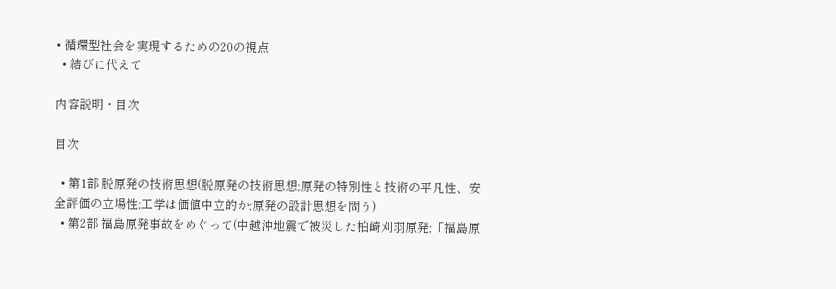• 循環型社会を実現するための20の視点
  • 結びに代えて

内容説明・目次

目次

  • 第1部 脱原発の技術思想(脱原発の技術思想;原発の特別性と技術の平凡性、安全評価の立場性;工学は価値中立的か;原発の設計思想を問う)
  • 第2部 福島原発事故をめぐって(中越沖地震で被災した柏崎刈羽原発;「福島原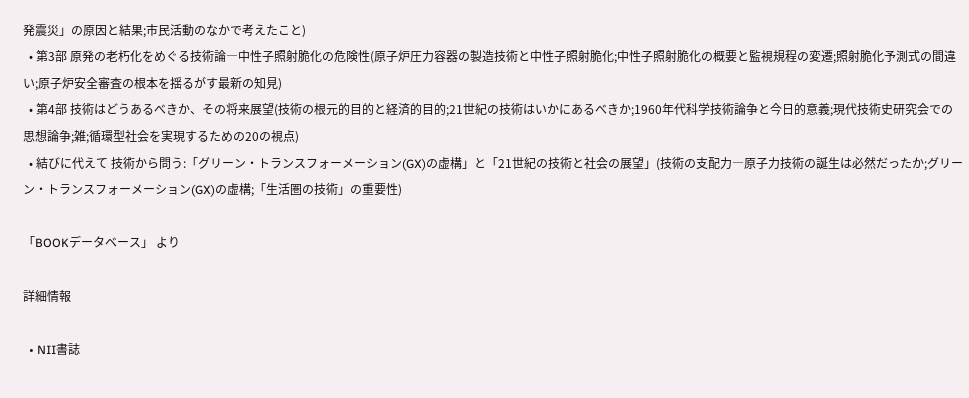発震災」の原因と結果;市民活動のなかで考えたこと)
  • 第3部 原発の老朽化をめぐる技術論―中性子照射脆化の危険性(原子炉圧力容器の製造技術と中性子照射脆化;中性子照射脆化の概要と監視規程の変遷;照射脆化予測式の間違い;原子炉安全審査の根本を揺るがす最新の知見)
  • 第4部 技術はどうあるべきか、その将来展望(技術の根元的目的と経済的目的;21世紀の技術はいかにあるべきか;1960年代科学技術論争と今日的意義;現代技術史研究会での思想論争;雑;循環型社会を実現するための20の視点)
  • 結びに代えて 技術から問う:「グリーン・トランスフォーメーション(GX)の虚構」と「21世紀の技術と社会の展望」(技術の支配力―原子力技術の誕生は必然だったか;グリーン・トランスフォーメーション(GX)の虚構;「生活圏の技術」の重要性)

「BOOKデータベース」 より

詳細情報

  • NII書誌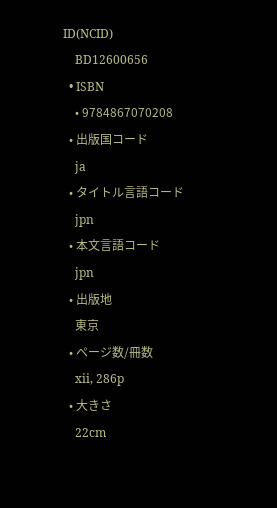ID(NCID)
    BD12600656
  • ISBN
    • 9784867070208
  • 出版国コード
    ja
  • タイトル言語コード
    jpn
  • 本文言語コード
    jpn
  • 出版地
    東京
  • ページ数/冊数
    xii, 286p
  • 大きさ
    22cm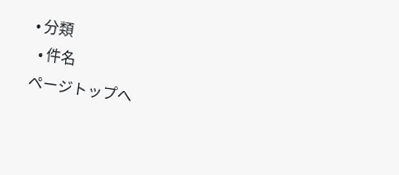• 分類
  • 件名
ページトップへ